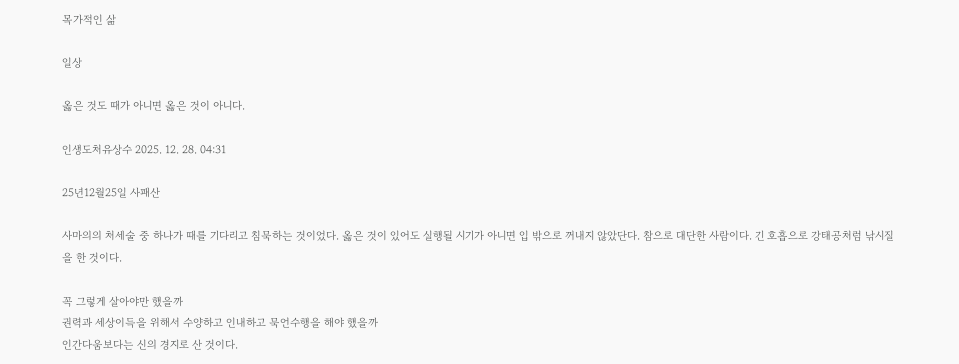목가적인 삶

일상

옳은 것도 때가 아니면 옳은 것이 아니다.

인생도처유상수 2025. 12. 28. 04:31

25년12월25일 사패산

사마의의 처세술 중 하나가 때를 기다리고 침묵하는 것이었다. 옳은 것이 있어도 실행될 시기가 아니면 입 밖으로 꺼내지 않았단다. 참으로 대단한 사람이다. 긴 호흡으로 강태공처럼 낚시질을 한 것이다.

꼭 그렇게 살아야만 했을까
권력과 세상이득을 위해서 수양하고 인내하고 묵언수행을 해야 했을까
인간다움보다는 신의 경지로 산 것이다.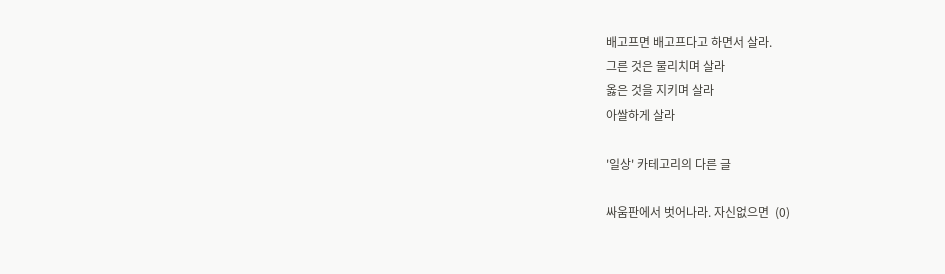배고프면 배고프다고 하면서 살라.
그른 것은 물리치며 살라
옳은 것을 지키며 살라
아쌀하게 살라

'일상' 카테고리의 다른 글

싸움판에서 벗어나라. 자신없으면  (0)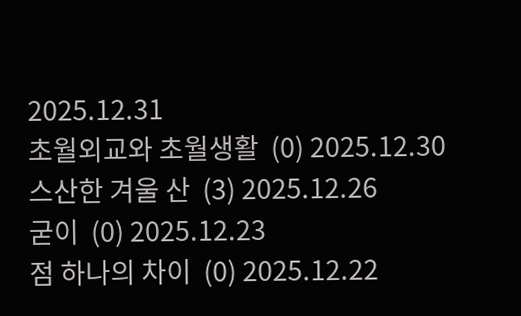2025.12.31
초월외교와 초월생활  (0) 2025.12.30
스산한 겨울 산  (3) 2025.12.26
굳이  (0) 2025.12.23
점 하나의 차이  (0) 2025.12.22